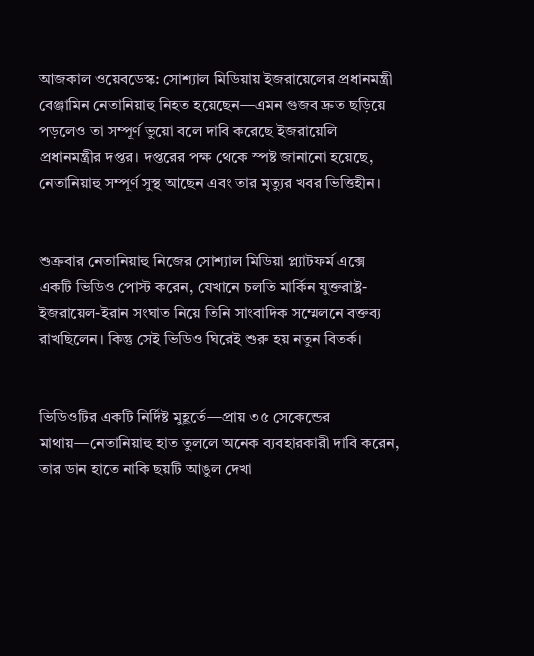আজকাল ওয়েবডেস্ক: সোশ্যাল মিডিয়ায় ইজরায়েলের প্রধানমন্ত্রী বেঞ্জামিন নেতানিয়াহু নিহত হয়েছেন—এমন গুজব দ্রুত ছড়িয়ে পড়লেও তা সম্পূর্ণ ভুয়ো বলে দাবি করেছে ইজরায়েলি প্রধানমন্ত্রীর দপ্তর। দপ্তরের পক্ষ থেকে স্পষ্ট জানানো হয়েছে, নেতানিয়াহু সম্পূর্ণ সুস্থ আছেন এবং তার মৃত্যুর খবর ভিত্তিহীন।


শুক্রবার নেতানিয়াহু নিজের সোশ্যাল মিডিয়া প্ল্যাটফর্ম এক্সে একটি ভিডিও পোস্ট করেন, যেখানে চলতি মার্কিন যুক্তরাষ্ট্র-ইজরায়েল-ইরান সংঘাত নিয়ে তিনি সাংবাদিক সম্মেলনে বক্তব্য রাখছিলেন। কিন্তু সেই ভিডিও ঘিরেই শুরু হয় নতুন বিতর্ক।


ভিডিওটির একটি নির্দিষ্ট মুহূর্তে—প্রায় ৩৫ সেকেন্ডের মাথায়—নেতানিয়াহু হাত তুললে অনেক ব্যবহারকারী দাবি করেন, তার ডান হাতে নাকি ছয়টি আঙুল দেখা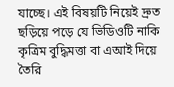যাচ্ছে। এই বিষয়টি নিয়েই দ্রুত ছড়িয়ে পড়ে যে ভিডিওটি নাকি কৃত্রিম বুদ্ধিমত্তা বা এআই দিয়ে তৈরি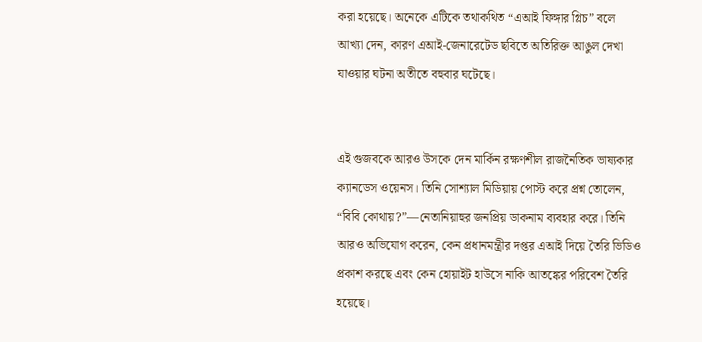করা হয়েছে। অনেকে এটিকে তথাকথিত “এআই ফিঙ্গার গ্লিচ” বলে আখ্যা দেন, কারণ এআই-জেনারেটেড ছবিতে অতিরিক্ত আঙুল দেখা যাওয়ার ঘটনা অতীতে বহুবার ঘটেছে।


এই গুজবকে আরও উসকে দেন মার্কিন রক্ষণশীল রাজনৈতিক ভাষ্যকার ক্যানডেস ওয়েনস। তিনি সোশ্যাল মিডিয়ায় পোস্ট করে প্রশ্ন তোলেন, “বিবি কোথায়?”—নেতানিয়াহুর জনপ্রিয় ডাকনাম ব্যবহার করে। তিনি আরও অভিযোগ করেন, কেন প্রধানমন্ত্রীর দপ্তর এআই দিয়ে তৈরি ভিডিও প্রকাশ করছে এবং কেন হোয়াইট হাউসে নাকি আতঙ্কের পরিবেশ তৈরি হয়েছে।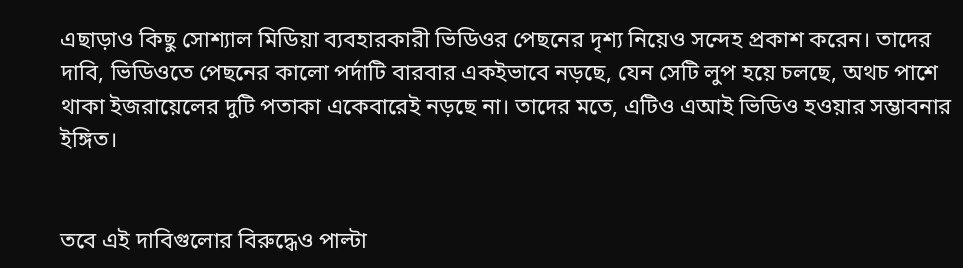এছাড়াও কিছু সোশ্যাল মিডিয়া ব্যবহারকারী ভিডিওর পেছনের দৃশ্য নিয়েও সন্দেহ প্রকাশ করেন। তাদের দাবি, ভিডিওতে পেছনের কালো পর্দাটি বারবার একইভাবে নড়ছে, যেন সেটি লুপ হয়ে চলছে, অথচ পাশে থাকা ইজরায়েলের দুটি পতাকা একেবারেই নড়ছে না। তাদের মতে, এটিও এআই ভিডিও হওয়ার সম্ভাবনার ইঙ্গিত।


তবে এই দাবিগুলোর বিরুদ্ধেও পাল্টা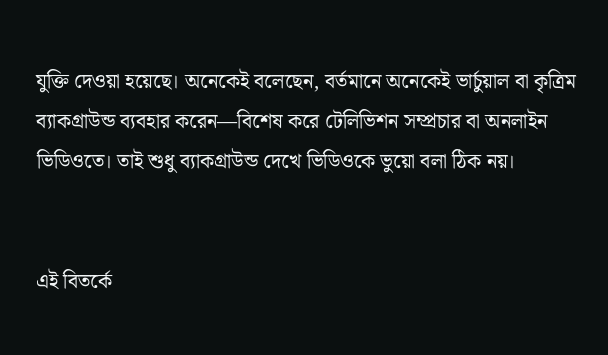যুক্তি দেওয়া হয়েছে। অনেকেই বলেছেন, বর্তমানে অনেকেই ভার্চুয়াল বা কৃত্রিম ব্যাকগ্রাউন্ড ব্যবহার করেন—বিশেষ করে টেলিভিশন সম্প্রচার বা অনলাইন ভিডিওতে। তাই শুধু ব্যাকগ্রাউন্ড দেখে ভিডিওকে ভুয়ো বলা ঠিক নয়।


এই বিতর্কে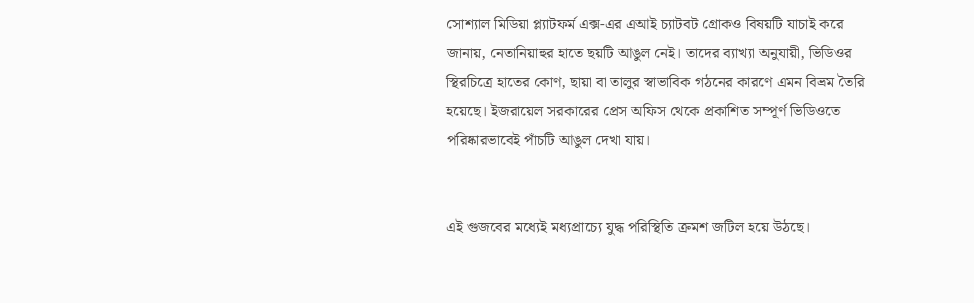সোশ্যাল মিডিয়া প্ল্যাটফর্ম এক্স-এর এআই চ্যাটবট গ্রোকও বিষয়টি যাচাই করে জানায়, নেতানিয়াহুর হাতে ছয়টি আঙুল নেই। তাদের ব্যাখ্যা অনুযায়ী, ভিডিওর স্থিরচিত্রে হাতের কোণ, ছায়া বা তালুর স্বাভাবিক গঠনের কারণে এমন বিভ্রম তৈরি হয়েছে। ইজরায়েল সরকারের প্রেস অফিস থেকে প্রকাশিত সম্পূর্ণ ভিডিওতে পরিষ্কারভাবেই পাঁচটি আঙুল দেখা যায়।


এই গুজবের মধ্যেই মধ্যপ্রাচ্যে যুদ্ধ পরিস্থিতি ক্রমশ জটিল হয়ে উঠছে।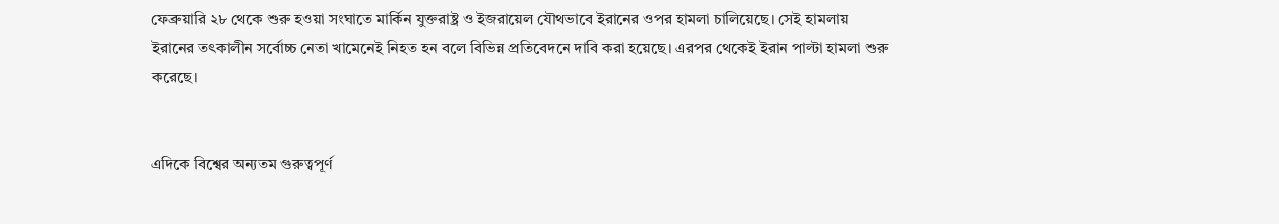ফেব্রুয়ারি ২৮ থেকে শুরু হওয়া সংঘাতে মার্কিন যুক্তরাষ্ট্র ও ইজরায়েল যৌথভাবে ইরানের ওপর হামলা চালিয়েছে। সেই হামলায় ইরানের তৎকালীন সর্বোচ্চ নেতা খামেনেই নিহত হন বলে বিভিন্ন প্রতিবেদনে দাবি করা হয়েছে। এরপর থেকেই ইরান পাল্টা হামলা শুরু করেছে।


এদিকে বিশ্বের অন্যতম গুরুত্বপূর্ণ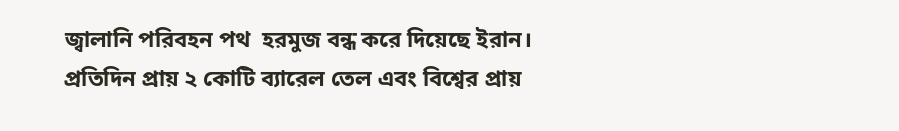জ্বালানি পরিবহন পথ  হরমুজ বন্ধ করে দিয়েছে ইরান। প্রতিদিন প্রায় ২ কোটি ব্যারেল তেল এবং বিশ্বের প্রায়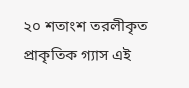২০ শতাংশ তরলীকৃত প্রাকৃতিক গ্যাস এই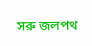সরু জলপথ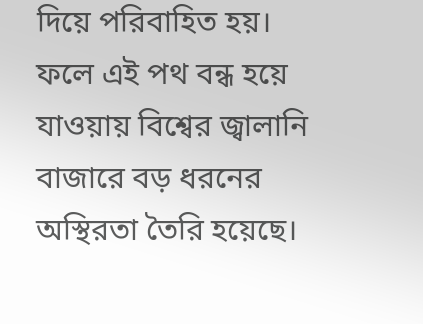দিয়ে পরিবাহিত হয়। ফলে এই পথ বন্ধ হয়ে যাওয়ায় বিশ্বের জ্বালানি বাজারে বড় ধরনের অস্থিরতা তৈরি হয়েছে।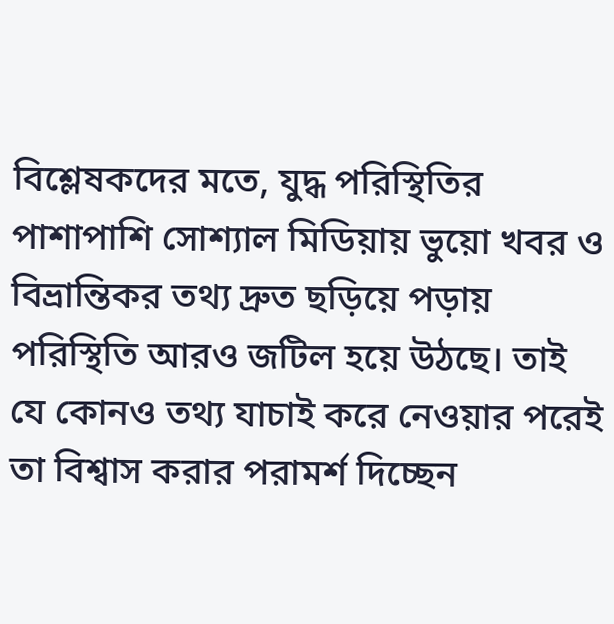বিশ্লেষকদের মতে, যুদ্ধ পরিস্থিতির পাশাপাশি সোশ্যাল মিডিয়ায় ভুয়ো খবর ও বিভ্রান্তিকর তথ্য দ্রুত ছড়িয়ে পড়ায় পরিস্থিতি আরও জটিল হয়ে উঠছে। তাই যে কোনও তথ্য যাচাই করে নেওয়ার পরেই তা বিশ্বাস করার পরামর্শ দিচ্ছেন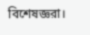বিশেষজ্ঞরা।